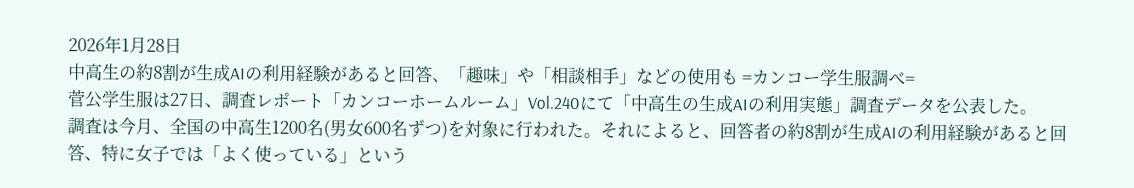2026年1月28日
中高生の約8割が生成AIの利用経験があると回答、「趣味」や「相談相手」などの使用も =カンコー学生服調べ=
菅公学生服は27日、調査レポート「カンコーホームルーム」Vol.240にて「中高生の生成AIの利用実態」調査データを公表した。
調査は今月、全国の中高生1200名(男女600名ずつ)を対象に行われた。それによると、回答者の約8割が生成AIの利用経験があると回答、特に女子では「よく使っている」という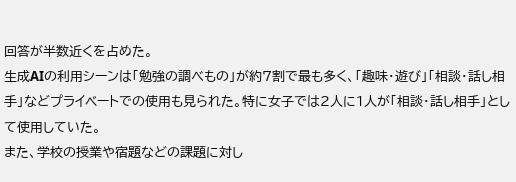回答が半数近くを占めた。
生成AIの利用シーンは「勉強の調べもの」が約7割で最も多く、「趣味・遊び」「相談・話し相手」などプライベートでの使用も見られた。特に女子では2人に1人が「相談・話し相手」として使用していた。
また、学校の授業や宿題などの課題に対し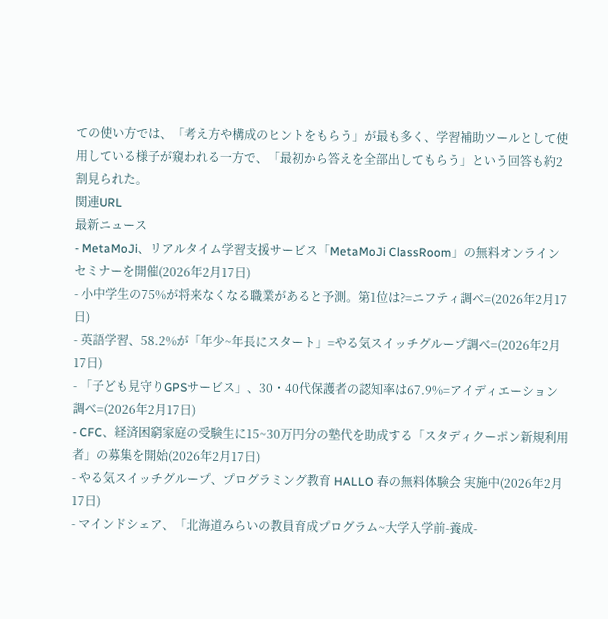ての使い方では、「考え方や構成のヒントをもらう」が最も多く、学習補助ツールとして使用している様子が窺われる一方で、「最初から答えを全部出してもらう」という回答も約2割見られた。
関連URL
最新ニュース
- MetaMoJi、リアルタイム学習支援サービス「MetaMoJi ClassRoom」の無料オンラインセミナーを開催(2026年2月17日)
- 小中学生の75%が将来なくなる職業があると予測。第1位は?=ニフティ調べ=(2026年2月17日)
- 英語学習、58.2%が「年少~年長にスタート」=やる気スイッチグループ調べ=(2026年2月17日)
- 「子ども見守りGPSサービス」、30・40代保護者の認知率は67.9%=アイディエーション調べ=(2026年2月17日)
- CFC、経済困窮家庭の受験生に15~30万円分の塾代を助成する「スタディクーポン新規利用者」の募集を開始(2026年2月17日)
- やる気スイッチグループ、プログラミング教育 HALLO 春の無料体験会 実施中(2026年2月17日)
- マインドシェア、「北海道みらいの教員育成プログラム~大学入学前-養成-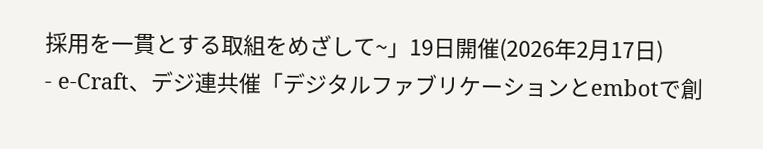採用を一貫とする取組をめざして~」19日開催(2026年2月17日)
- e-Craft、デジ連共催「デジタルファブリケーションとembotで創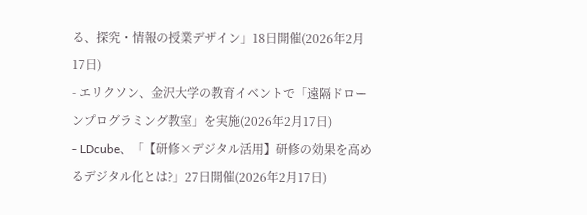る、探究・情報の授業デザイン」18日開催(2026年2月17日)
- エリクソン、金沢大学の教育イベントで「遠隔ドローンプログラミング教室」を実施(2026年2月17日)
- LDcube、「【研修×デジタル活用】研修の効果を高めるデジタル化とは?」27日開催(2026年2月17日)